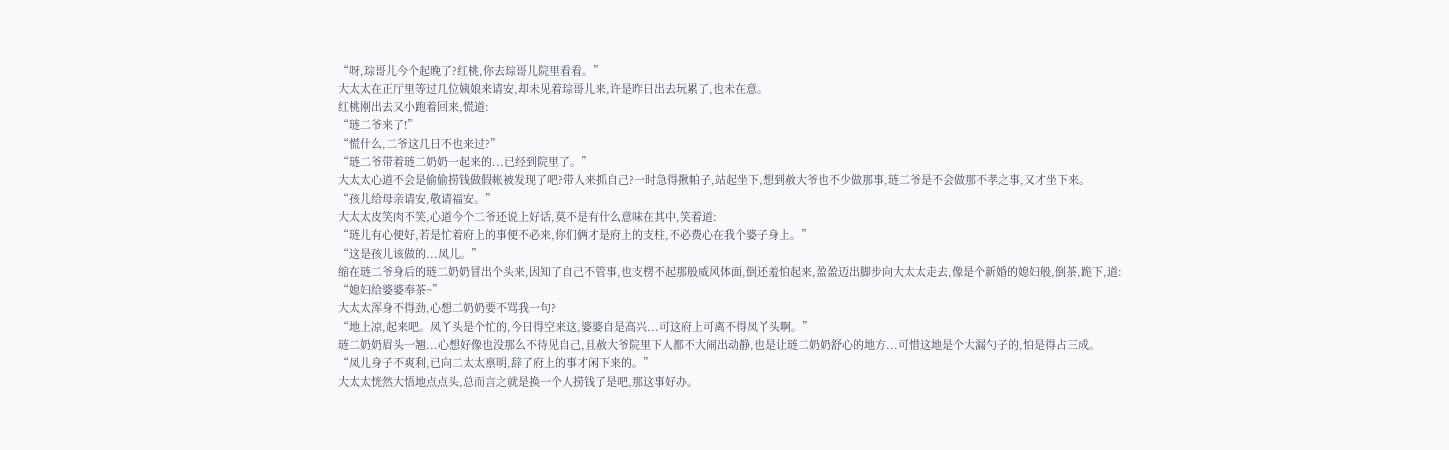“呀,琮哥儿今个起晚了?红桃,你去琮哥儿院里看看。”
大太太在正厅里等过几位姨娘来请安,却未见着琮哥儿来,许是昨日出去玩累了,也未在意。
红桃刚出去又小跑着回来,慌道:
“琏二爷来了!”
“慌什么,二爷这几日不也来过?”
“琏二爷带着琏二奶奶一起来的...已经到院里了。”
大太太心道不会是偷偷捞钱做假帐被发现了吧?带人来抓自己?一时急得揪帕子,站起坐下,想到赦大爷也不少做那事,琏二爷是不会做那不孝之事,又才坐下来。
“孩儿给母亲请安,敬请福安。”
大太太皮笑肉不笑,心道今个二爷还说上好话,莫不是有什么意味在其中,笑着道:
“琏儿有心便好,若是忙着府上的事便不必来,你们俩才是府上的支柱,不必费心在我个婆子身上。”
“这是孩儿该做的...凤儿。”
缩在琏二爷身后的琏二奶奶冒出个头来,因知了自己不管事,也支楞不起那般威风体面,倒还羞怕起来,盈盈迈出脚步向大太太走去,像是个新婚的媳妇般,倒茶,跪下,道:
“媳妇给婆婆奉茶~”
大太太浑身不得劲,心想二奶奶要不骂我一句?
“地上凉,起来吧。凤丫头是个忙的,今日得空来这,婆婆自是高兴...可这府上可离不得凤丫头啊。”
琏二奶奶眉头一翘...心想好像也没那么不待见自己,且赦大爷院里下人都不大闹出动静,也是让琏二奶奶舒心的地方...可惜这地是个大漏勺子的,怕是得占三成。
“凤儿身子不爽利,已向二太太禀明,辞了府上的事才闲下来的。”
大太太恍然大悟地点点头,总而言之就是换一个人捞钱了是吧,那这事好办。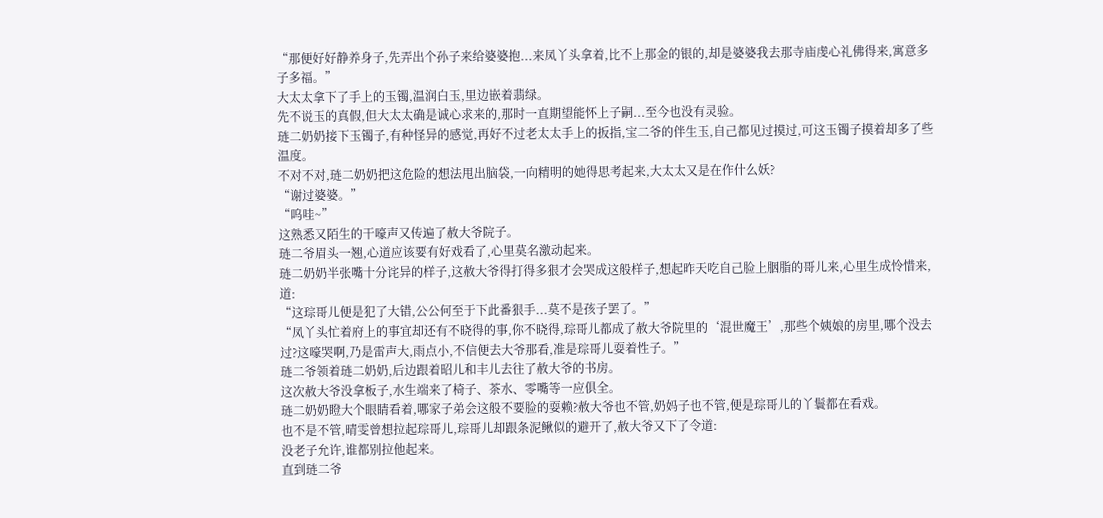“那便好好静养身子,先弄出个孙子来给婆婆抱...来凤丫头拿着,比不上那金的银的,却是婆婆我去那寺庙虔心礼佛得来,寓意多子多福。”
大太太拿下了手上的玉镯,温润白玉,里边嵌着翡绿。
先不说玉的真假,但大太太确是诚心求来的,那时一直期望能怀上子嗣...至今也没有灵验。
琏二奶奶接下玉镯子,有种怪异的感觉,再好不过老太太手上的扳指,宝二爷的伴生玉,自己都见过摸过,可这玉镯子摸着却多了些温度。
不对不对,琏二奶奶把这危险的想法甩出脑袋,一向精明的她得思考起来,大太太又是在作什么妖?
“谢过婆婆。”
“呜哇~”
这熟悉又陌生的干嚎声又传遍了赦大爷院子。
琏二爷眉头一翘,心道应该要有好戏看了,心里莫名激动起来。
琏二奶奶半张嘴十分诧异的样子,这赦大爷得打得多狠才会哭成这般样子,想起昨天吃自己脸上胭脂的哥儿来,心里生成怜惜来,道:
“这琮哥儿便是犯了大错,公公何至于下此番狠手...莫不是孩子罢了。”
“凤丫头忙着府上的事宜却还有不晓得的事,你不晓得,琮哥儿都成了赦大爷院里的‘混世魔王’,那些个姨娘的房里,哪个没去过?这嚎哭啊,乃是雷声大,雨点小,不信便去大爷那看,准是琮哥儿耍着性子。”
琏二爷领着琏二奶奶,后边跟着昭儿和丰儿去往了赦大爷的书房。
这次赦大爷没拿板子,水生端来了椅子、茶水、零嘴等一应俱全。
琏二奶奶瞪大个眼睛看着,哪家子弟会这般不要脸的耍赖?赦大爷也不管,奶妈子也不管,便是琮哥儿的丫鬟都在看戏。
也不是不管,晴雯曾想拉起琮哥儿,琮哥儿却跟条泥鳅似的避开了,赦大爷又下了令道:
没老子允许,谁都别拉他起来。
直到琏二爷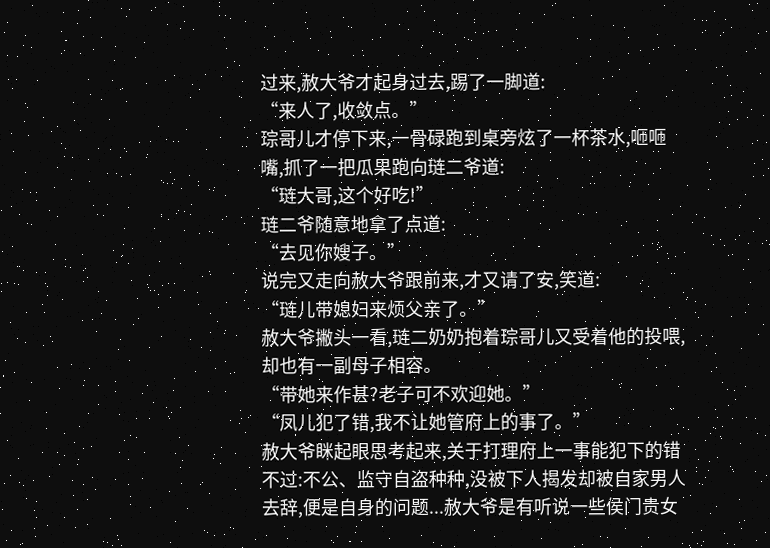过来,赦大爷才起身过去,踢了一脚道:
“来人了,收敛点。”
琮哥儿才停下来,一骨碌跑到桌旁炫了一杯茶水,咂咂嘴,抓了一把瓜果跑向琏二爷道:
“琏大哥,这个好吃!”
琏二爷随意地拿了点道:
“去见你嫂子。”
说完又走向赦大爷跟前来,才又请了安,笑道:
“琏儿带媳妇来烦父亲了。”
赦大爷撇头一看,琏二奶奶抱着琮哥儿又受着他的投喂,却也有一副母子相容。
“带她来作甚?老子可不欢迎她。”
“凤儿犯了错,我不让她管府上的事了。”
赦大爷眯起眼思考起来,关于打理府上一事能犯下的错不过:不公、监守自盗种种,没被下人揭发却被自家男人去辞,便是自身的问题...赦大爷是有听说一些侯门贵女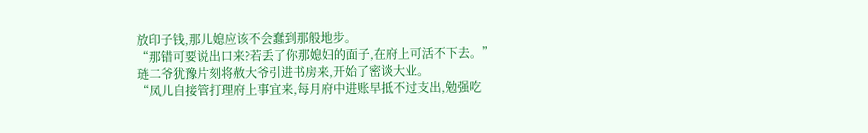放印子钱,那儿媳应该不会蠢到那般地步。
“那错可要说出口来?若丢了你那媳妇的面子,在府上可活不下去。”
琏二爷犹豫片刻将赦大爷引进书房来,开始了密谈大业。
“凤儿自接管打理府上事宜来,每月府中进账早抵不过支出,勉强吃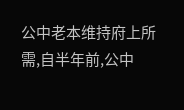公中老本维持府上所需,自半年前,公中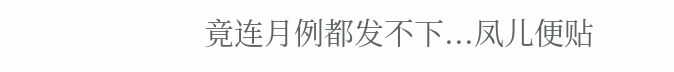竟连月例都发不下...凤儿便贴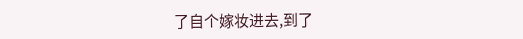了自个嫁妆进去,到了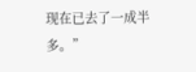现在已去了一成半多。”